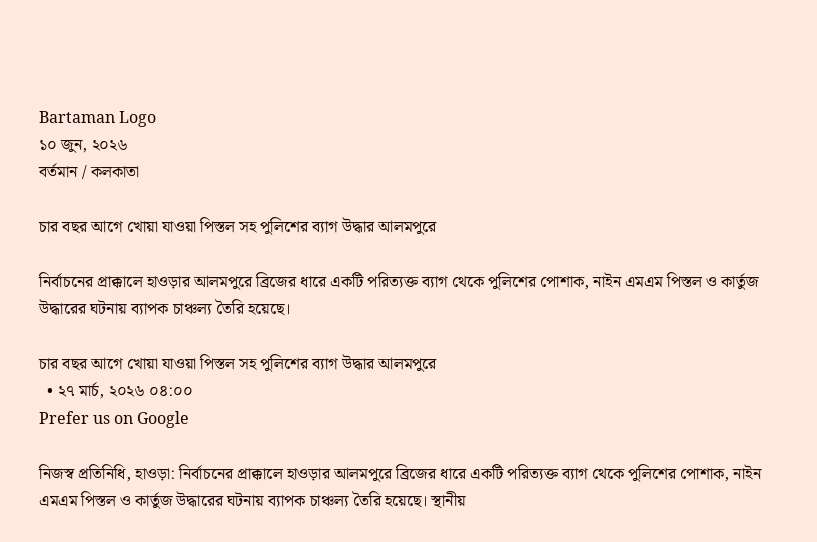Bartaman Logo
১০ জুন, ২০২৬
বর্তমান / কলকাতা

চার বছর আগে খোয়া যাওয়া পিস্তল সহ পুলিশের ব্যাগ উদ্ধার আলমপুরে

নির্বাচনের প্রাক্কালে হাওড়ার আলমপুরে ব্রিজের ধারে একটি পরিত্যক্ত ব্যাগ থেকে পুলিশের পোশাক, নাইন এমএম পিস্তল ও কার্তুজ উদ্ধারের ঘটনায় ব্যাপক চাঞ্চল্য তৈরি হয়েছে।

চার বছর আগে খোয়া যাওয়া পিস্তল সহ পুলিশের ব্যাগ উদ্ধার আলমপুরে
  • ২৭ মার্চ, ২০২৬ ০৪:০০
Prefer us on Google

নিজস্ব প্রতিনিধি, হাওড়া: নির্বাচনের প্রাক্কালে হাওড়ার আলমপুরে ব্রিজের ধারে একটি পরিত্যক্ত ব্যাগ থেকে পুলিশের পোশাক, নাইন এমএম পিস্তল ও কার্তুজ উদ্ধারের ঘটনায় ব্যাপক চাঞ্চল্য তৈরি হয়েছে। স্থানীয়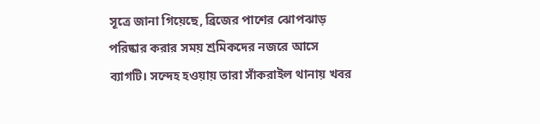সূত্রে জানা গিয়েছে, ব্রিজের পাশের ঝোপঝাড় পরিষ্কার করার সময় শ্রমিকদের নজরে আসে ব্যাগটি। সন্দেহ হওয়ায় তারা সাঁকরাইল থানায় খবর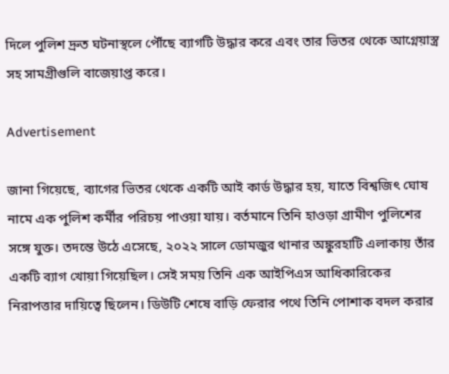দিলে পুলিশ দ্রুত ঘটনাস্থলে পৌঁছে ব্যাগটি উদ্ধার করে এবং তার ভিতর থেকে আগ্নেয়াস্ত্র সহ সামগ্রীগুলি বাজেয়াপ্ত করে।

Advertisement

জানা গিয়েছে, ব্যাগের ভিতর থেকে একটি আই কার্ড উদ্ধার হয়, যাতে বিশ্বজিৎ ঘোষ নামে এক পুলিশ কর্মীর পরিচয় পাওয়া যায়। বর্তমানে তিনি হাওড়া গ্রামীণ পুলিশের সঙ্গে যুক্ত। তদন্তে উঠে এসেছে, ২০২২ সালে ডোমজুর থানার অঙ্কুরহাটি এলাকায় তাঁর একটি ব্যাগ খোয়া গিয়েছিল। সেই সময় তিনি এক আইপিএস আধিকারিকের নিরাপত্তার দায়িত্বে ছিলেন। ডিউটি শেষে বাড়ি ফেরার পথে তিনি পোশাক বদল করার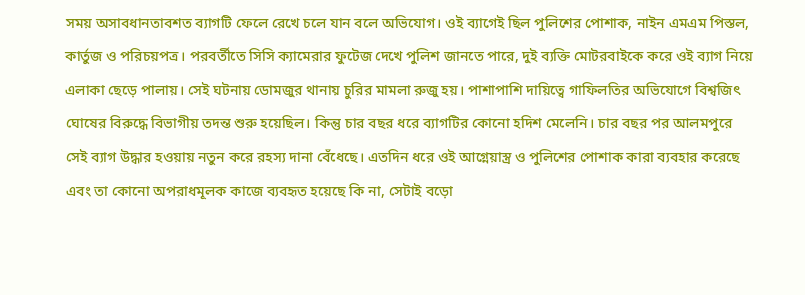সময় অসাবধানতাবশত ব্যাগটি ফেলে রেখে চলে যান বলে অভিযোগ। ওই ব্যাগেই ছিল পুলিশের পোশাক, নাইন এমএম পিস্তল, কার্তুজ ও পরিচয়পত্র। পরবর্তীতে সিসি ক্যামেরার ফুটেজ দেখে পুলিশ জানতে পারে, দুই ব্যক্তি মোটরবাইকে করে ওই ব্যাগ নিয়ে এলাকা ছেড়ে পালায়। সেই ঘটনায় ডোমজুর থানায় চুরির মামলা রুজু হয়। পাশাপাশি দায়িত্বে গাফিলতির অভিযোগে বিশ্বজিৎ ঘোষের বিরুদ্ধে বিভাগীয় তদন্ত শুরু হয়েছিল। কিন্তু চার বছর ধরে ব্যাগটির কোনো হদিশ মেলেনি। চার বছর পর আলমপুরে সেই ব্যাগ উদ্ধার হওয়ায় নতুন করে রহস্য দানা বেঁধেছে। এতদিন ধরে ওই আগ্নেয়াস্ত্র ও পুলিশের পোশাক কারা ব্যবহার করেছে এবং তা কোনো অপরাধমূলক কাজে ব্যবহৃত হয়েছে কি না, সেটাই বড়ো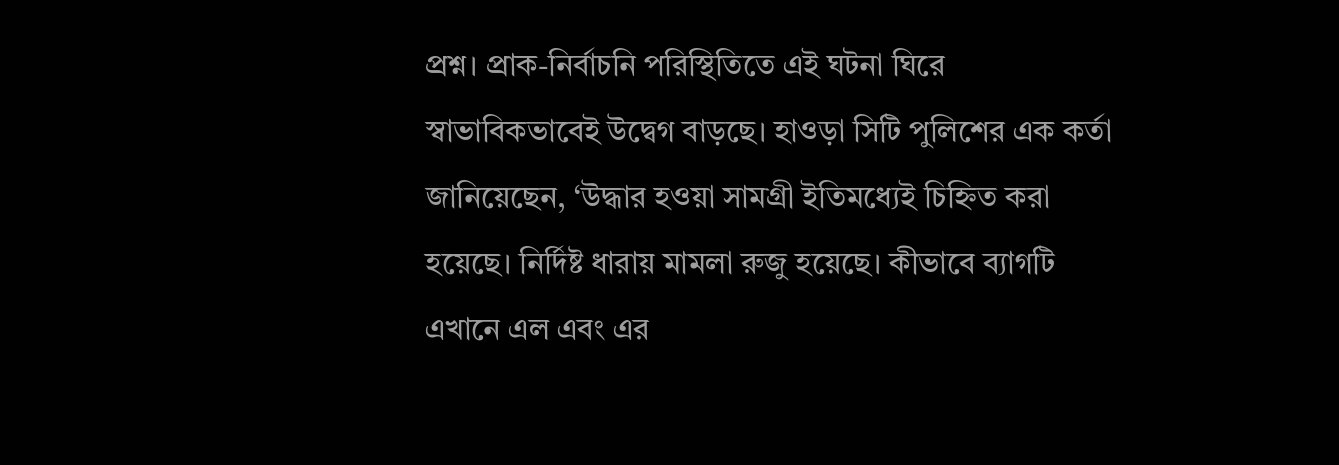প্রশ্ন। প্রাক-নির্বাচনি পরিস্থিতিতে এই ঘটনা ঘিরে স্বাভাবিকভাবেই উদ্বেগ বাড়ছে। হাওড়া সিটি পুলিশের এক কর্তা জানিয়েছেন, ‘উদ্ধার হওয়া সামগ্রী ইতিমধ্যেই চিহ্নিত করা হয়েছে। নির্দিষ্ট ধারায় মামলা রুজু হয়েছে। কীভাবে ব্যাগটি এখানে এল এবং এর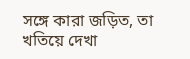সঙ্গে কারা জড়িত, তা খতিয়ে দেখা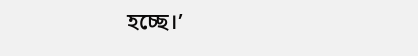হচ্ছে।’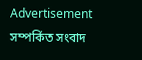Advertisement
সম্পর্কিত সংবাদ